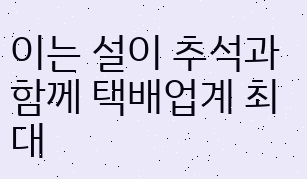이는 설이 추석과 함께 택배업계 최대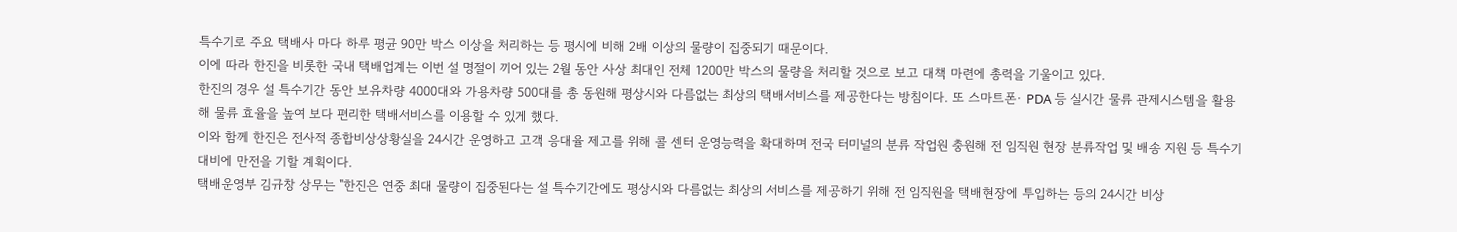특수기로 주요 택배사 마다 하루 평균 90만 박스 이상을 처리하는 등 평시에 비해 2배 이상의 물량이 집중되기 때문이다.
이에 따라 한진을 비롯한 국내 택배업계는 이번 설 명절이 끼어 있는 2월 동안 사상 최대인 전체 1200만 박스의 물량을 처리할 것으로 보고 대책 마련에 총력을 기울이고 있다.
한진의 경우 설 특수기간 동안 보유차량 4000대와 가용차량 500대를 총 동원해 평상시와 다름없는 최상의 택배서비스를 제공한다는 방침이다. 또 스마트폰∙ PDA 등 실시간 물류 관제시스템을 활용해 물류 효율을 높여 보다 편리한 택배서비스를 이용할 수 있게 했다.
이와 함께 한진은 전사적 종합비상상황실을 24시간 운영하고 고객 응대율 제고를 위해 콜 센터 운영능력을 확대하며 전국 터미널의 분류 작업원 충원해 전 임직원 현장 분류작업 및 배송 지원 등 특수기 대비에 만전을 기할 계획이다.
택배운영부 김규창 상무는 "한진은 연중 최대 물량이 집중된다는 설 특수기간에도 평상시와 다름없는 최상의 서비스를 제공하기 위해 전 임직원을 택배현장에 투입하는 등의 24시간 비상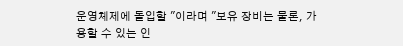운영체제에 돌입할 "이라며 "보유 장비는 물론, 가용할 수 있는 인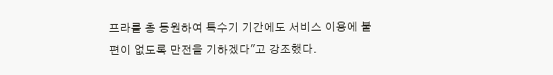프라를 총 동원하여 특수기 기간에도 서비스 이용에 불편이 없도록 만전을 기하겠다"고 강조했다.